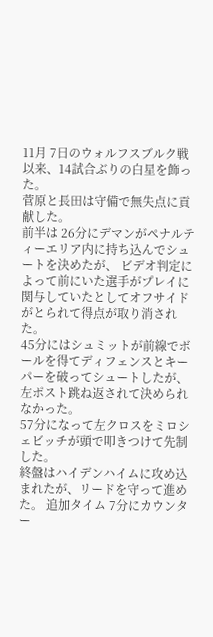11月 7日のウォルフスブルク戦以来、14試合ぶりの白星を飾った。
菅原と長田は守備で無失点に貢献した。
前半は 26分にデマンがペナルティーエリア内に持ち込んでシュートを決めたが、 ビデオ判定によって前にいた選手がプレイに関与していたとしてオフサイドがとられて得点が取り消された。
45分にはシュミットが前線でボールを得てディフェンスとキーパーを破ってシュートしたが、左ポスト跳ね返されて決められなかった。
57分になって左クロスをミロシェビッチが頭で叩きつけて先制した。
終盤はハイデンハイムに攻め込まれたが、リードを守って進めた。 追加タイム 7分にカウンター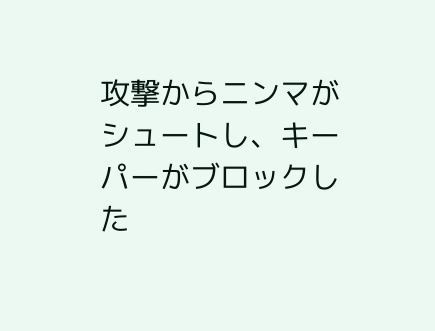攻撃からニンマがシュートし、キーパーがブロックした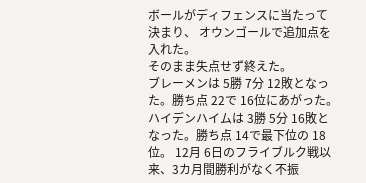ボールがディフェンスに当たって決まり、 オウンゴールで追加点を入れた。
そのまま失点せず終えた。
ブレーメンは 5勝 7分 12敗となった。勝ち点 22で 16位にあがった。
ハイデンハイムは 3勝 5分 16敗となった。勝ち点 14で最下位の 18位。 12月 6日のフライブルク戦以来、3カ月間勝利がなく不振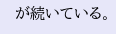が続いている。